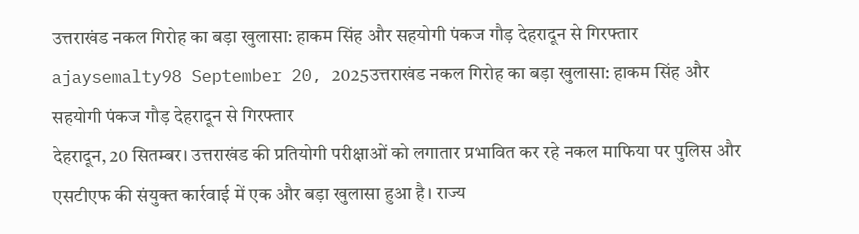उत्तराखंड नकल गिरोह का बड़ा खुलासा: हाकम सिंह और सहयोगी पंकज गौड़ देहरादून से गिरफ्तार
ajaysemalty98 September 20, 2025उत्तराखंड नकल गिरोह का बड़ा खुलासा: हाकम सिंह और सहयोगी पंकज गौड़ देहरादून से गिरफ्तार
देहरादून, 20 सितम्बर। उत्तराखंड की प्रतियोगी परीक्षाओं को लगातार प्रभावित कर रहे नकल माफिया पर पुलिस और एसटीएफ की संयुक्त कार्रवाई में एक और बड़ा खुलासा हुआ है। राज्य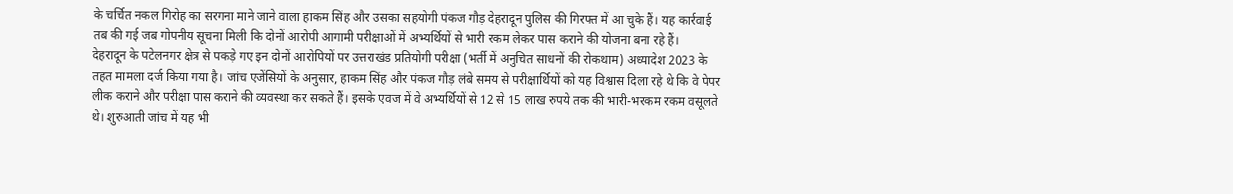के चर्चित नकल गिरोह का सरगना माने जाने वाला हाकम सिंह और उसका सहयोगी पंकज गौड़ देहरादून पुलिस की गिरफ्त में आ चुके हैं। यह कार्रवाई तब की गई जब गोपनीय सूचना मिली कि दोनों आरोपी आगामी परीक्षाओं में अभ्यर्थियों से भारी रकम लेकर पास कराने की योजना बना रहे हैं।
देहरादून के पटेलनगर क्षेत्र से पकड़े गए इन दोनों आरोपियों पर उत्तराखंड प्रतियोगी परीक्षा (भर्ती में अनुचित साधनों की रोकथाम) अध्यादेश 2023 के तहत मामला दर्ज किया गया है। जांच एजेंसियों के अनुसार, हाकम सिंह और पंकज गौड़ लंबे समय से परीक्षार्थियों को यह विश्वास दिला रहे थे कि वे पेपर लीक कराने और परीक्षा पास कराने की व्यवस्था कर सकते हैं। इसके एवज में वे अभ्यर्थियों से 12 से 15 लाख रुपये तक की भारी-भरकम रकम वसूलते थे। शुरुआती जांच में यह भी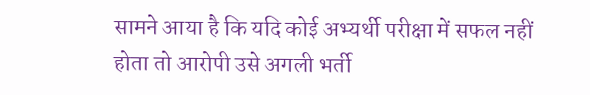सामने आया है कि यदि कोई अभ्यर्थी परीक्षा में सफल नहीं होता तो आरोपी उसे अगली भर्ती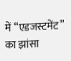में “एडजस्टमेंट” का झांसा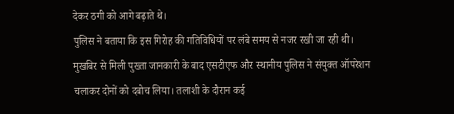देकर ठगी को आगे बढ़ाते थे।
पुलिस ने बताया कि इस गिरोह की गतिविधियों पर लंबे समय से नजर रखी जा रही थी। मुखबिर से मिली पुख्ता जानकारी के बाद एसटीएफ और स्थानीय पुलिस ने संयुक्त ऑपरेशन चलाकर दोनों को दबोच लिया। तलाशी के दौरान कई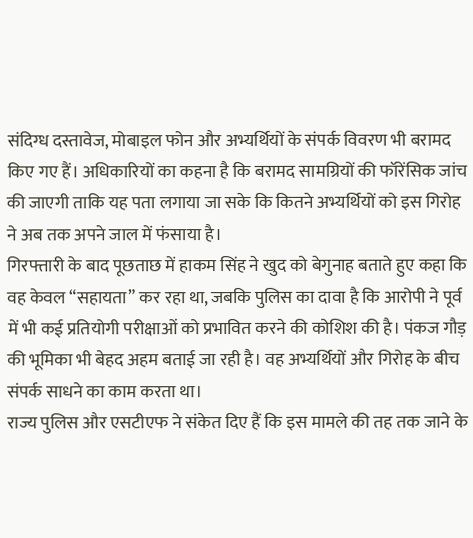संदिग्ध दस्तावेज, मोबाइल फोन और अभ्यर्थियों के संपर्क विवरण भी बरामद किए गए हैं। अधिकारियों का कहना है कि बरामद सामग्रियों की फॉरेंसिक जांच की जाएगी ताकि यह पता लगाया जा सके कि कितने अभ्यर्थियों को इस गिरोह ने अब तक अपने जाल में फंसाया है।
गिरफ्तारी के बाद पूछताछ में हाकम सिंह ने खुद को बेगुनाह बताते हुए कहा कि वह केवल “सहायता” कर रहा था, जबकि पुलिस का दावा है कि आरोपी ने पूर्व में भी कई प्रतियोगी परीक्षाओं को प्रभावित करने की कोशिश की है। पंकज गौड़ की भूमिका भी बेहद अहम बताई जा रही है। वह अभ्यर्थियों और गिरोह के बीच संपर्क साधने का काम करता था।
राज्य पुलिस और एसटीएफ ने संकेत दिए हैं कि इस मामले की तह तक जाने के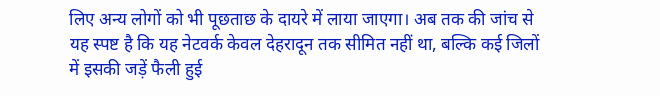लिए अन्य लोगों को भी पूछताछ के दायरे में लाया जाएगा। अब तक की जांच से यह स्पष्ट है कि यह नेटवर्क केवल देहरादून तक सीमित नहीं था, बल्कि कई जिलों में इसकी जड़ें फैली हुई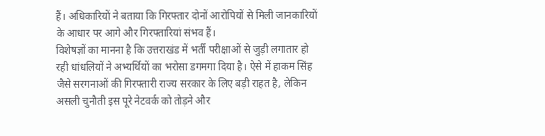हैं। अधिकारियों ने बताया कि गिरफ्तार दोनों आरोपियों से मिली जानकारियों के आधार पर आगे और गिरफ्तारियां संभव हैं।
विशेषज्ञों का मानना है कि उत्तराखंड में भर्ती परीक्षाओं से जुड़ी लगातार हो रही धांधलियों ने अभ्यर्थियों का भरोसा डगमगा दिया है। ऐसे में हाकम सिंह जैसे सरगनाओं की गिरफ्तारी राज्य सरकार के लिए बड़ी राहत है, लेकिन असली चुनौती इस पूरे नेटवर्क को तोड़ने और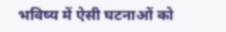भविष्य में ऐसी घटनाओं को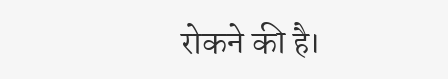रोकने की है।